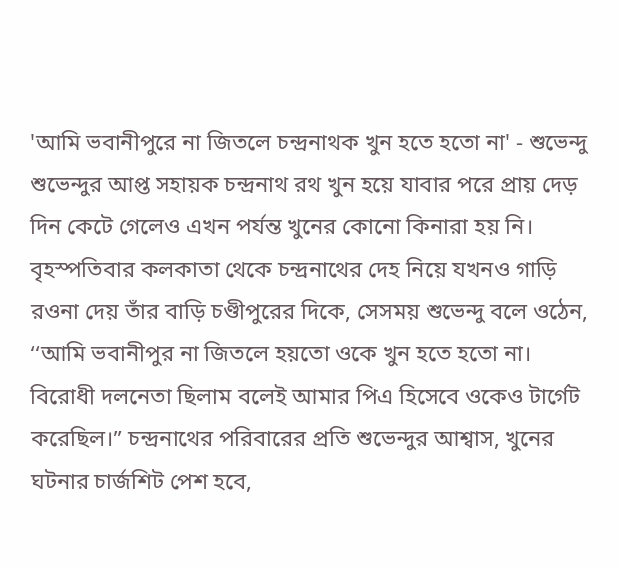'আমি ভবানীপুরে না জিতলে চন্দ্রনাথক খুন হতে হতো না' - শুভেন্দু
শুভেন্দুর আপ্ত সহায়ক চন্দ্রনাথ রথ খুন হয়ে যাবার পরে প্রায় দেড় দিন কেটে গেলেও এখন পর্যন্ত খুনের কোনো কিনারা হয় নি। বৃহস্পতিবার কলকাতা থেকে চন্দ্রনাথের দেহ নিয়ে যখনও গাড়ি রওনা দেয় তাঁর বাড়ি চণ্ডীপুরের দিকে, সেসময় শুভেন্দু বলে ওঠেন, ‘‘আমি ভবানীপুর না জিতলে হয়তো ওকে খুন হতে হতো না। বিরোধী দলনেতা ছিলাম বলেই আমার পিএ হিসেবে ওকেও টার্গেট করেছিল।” চন্দ্রনাথের পরিবারের প্রতি শুভেন্দুর আশ্বাস, খুনের ঘটনার চার্জশিট পেশ হবে,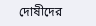দোষীদের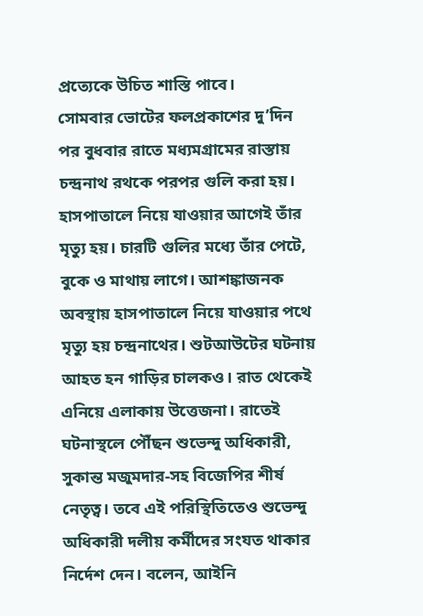প্রত্যেকে উচিত শাস্তি পাবে।
সোমবার ভোটের ফলপ্রকাশের দু’দিন পর বুধবার রাতে মধ্যমগ্রামের রাস্তায় চন্দ্রনাথ রথকে পরপর গুলি করা হয়। হাসপাতালে নিয়ে যাওয়ার আগেই তাঁর মৃত্যু হয়। চারটি গুলির মধ্যে তাঁর পেটে, বুকে ও মাথায় লাগে। আশঙ্কাজনক অবস্থায় হাসপাতালে নিয়ে যাওয়ার পথে মৃত্যু হয় চন্দ্রনাথের। শুটআউটের ঘটনায় আহত হন গাড়ির চালকও। রাত থেকেই এনিয়ে এলাকায় উত্তেজনা। রাতেই ঘটনাস্থলে পৌঁছন শুভেন্দু অধিকারী, সুকান্ত মজুমদার-সহ বিজেপির শীর্ষ নেতৃত্ব। তবে এই পরিস্থিতিতেও শুভেন্দু অধিকারী দলীয় কর্মীদের সংযত থাকার নির্দেশ দেন। বলেন, আইনি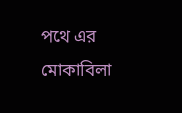পথে এর মোকাবিলা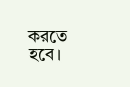করতে হবে।